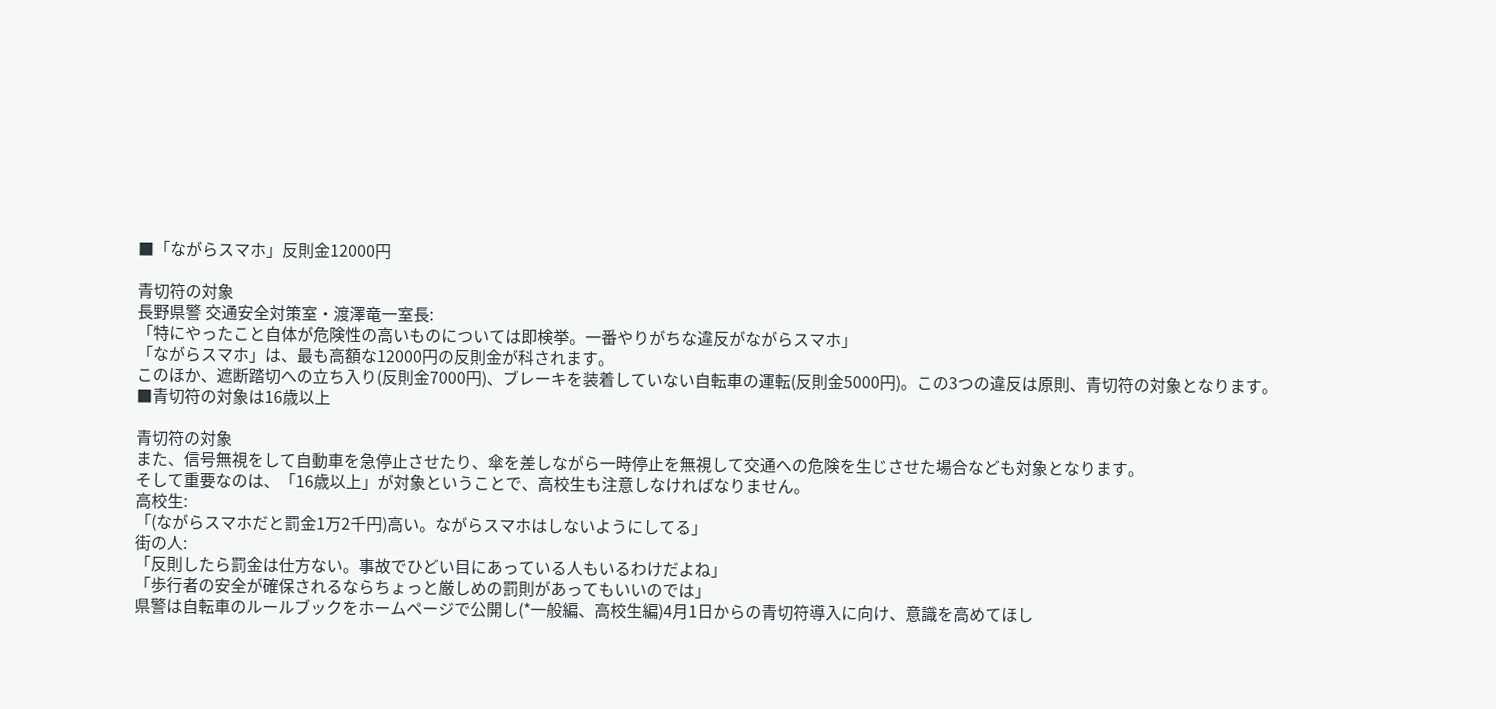■「ながらスマホ」反則金12000円

青切符の対象
長野県警 交通安全対策室・渡澤竜一室長:
「特にやったこと自体が危険性の高いものについては即検挙。一番やりがちな違反がながらスマホ」
「ながらスマホ」は、最も高額な12000円の反則金が科されます。
このほか、遮断踏切への立ち入り(反則金7000円)、ブレーキを装着していない自転車の運転(反則金5000円)。この3つの違反は原則、青切符の対象となります。
■青切符の対象は16歳以上

青切符の対象
また、信号無視をして自動車を急停止させたり、傘を差しながら一時停止を無視して交通への危険を生じさせた場合なども対象となります。
そして重要なのは、「16歳以上」が対象ということで、高校生も注意しなければなりません。
高校生:
「(ながらスマホだと罰金1万2千円)高い。ながらスマホはしないようにしてる」
街の人:
「反則したら罰金は仕方ない。事故でひどい目にあっている人もいるわけだよね」
「歩行者の安全が確保されるならちょっと厳しめの罰則があってもいいのでは」
県警は自転車のルールブックをホームページで公開し(*一般編、高校生編)4月1日からの青切符導入に向け、意識を高めてほし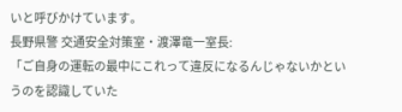いと呼びかけています。
長野県警 交通安全対策室・渡澤竜一室長:
「ご自身の運転の最中にこれって違反になるんじゃないかというのを認識していた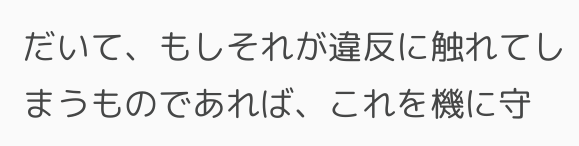だいて、もしそれが違反に触れてしまうものであれば、これを機に守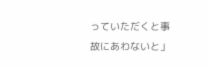っていただくと事故にあわないと」